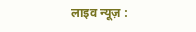लाइव न्यूज़ :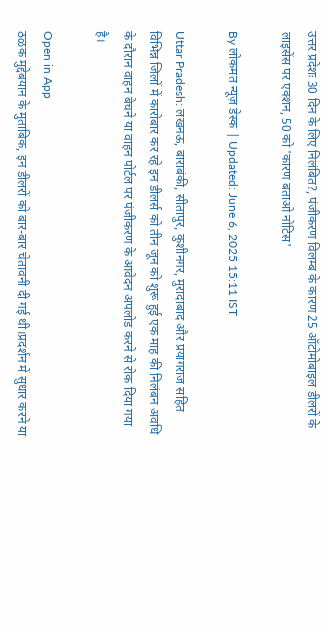उत्तर प्रदेशः 30 दिन के लिए निलंबित?, पंजीकरण विलम्ब के कारण 25 ऑटोमोबाइल डीलरों के लाइसेंस पर एक्शन, 50 को 'कारण बताओ नोटिस'

By लोकमत न्यूज़ डेस्क | Updated: June 6, 2025 15:11 IST

Uttar Pradesh: लखनऊ, बाराबंकी, सीतापुर, कुशीनगर, मुरादाबाद और प्रयागराज सहित विभिन्न जिलों में कारोबार कर रहे इन डीलर्स को तीन जून को शुरू हुई एक माह की निलंबन अवधि के दौरान वाहन बेचने या वाहन पोर्टल पर पंजीकरण के आवेदन अपलोड करने से रोक दिया गया है।

Open in App
ठळक मुद्देबयान के मुताबिक, इन डीलरों को बार-बार चेतावनी दी गई थी।प्रदर्शन में सुधार करने या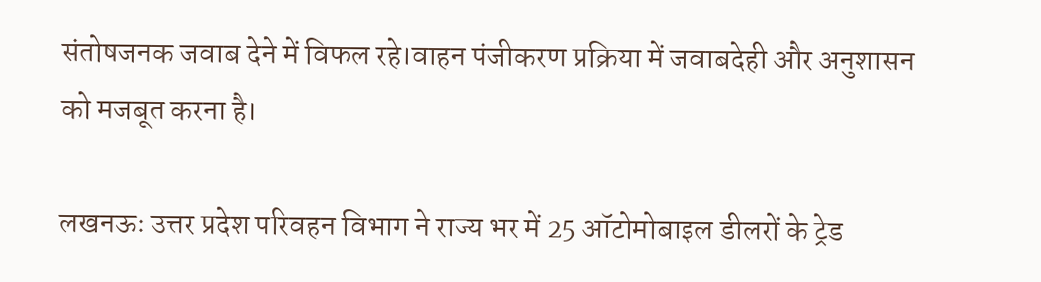संतोषजनक जवाब देने में विफल रहे।वाहन पंजीकरण प्रक्रिया में जवाबदेही और अनुशासन को मजबूत करना है।

लखनऊः उत्तर प्रदेश परिवहन विभाग ने राज्य भर में 25 ऑटोमोबाइल डीलरों के ट्रेड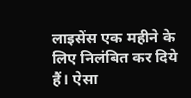लाइसेंस एक महीने के लिए निलंबित कर दिये हैं। ऐसा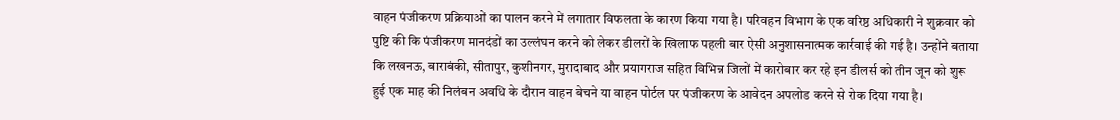वाहन पंजीकरण प्रक्रियाओं का पालन करने में लगातार विफलता के कारण किया गया है। परिवहन विभाग के एक वरिष्ठ अधिकारी ने शुक्रवार को पुष्टि की कि पंजीकरण मानदंडों का उल्लंघन करने को लेकर डीलरों के खिलाफ पहली बार ऐसी अनुशासनात्मक कार्रवाई की गई है। उन्होंने बताया कि लखनऊ, बाराबंकी, सीतापुर, कुशीनगर, मुरादाबाद और प्रयागराज सहित विभिन्न जिलों में कारोबार कर रहे इन डीलर्स को तीन जून को शुरू हुई एक माह की निलंबन अवधि के दौरान वाहन बेचने या वाहन पोर्टल पर पंजीकरण के आवेदन अपलोड करने से रोक दिया गया है।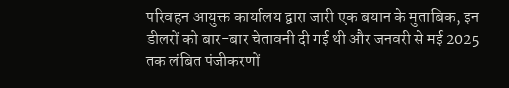परिवहन आयुक्त कार्यालय द्वारा जारी एक बयान के मुताबिक, इन डीलरों को बार-बार चेतावनी दी गई थी और जनवरी से मई 2025 तक लंबित पंजीकरणों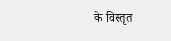के विस्तृत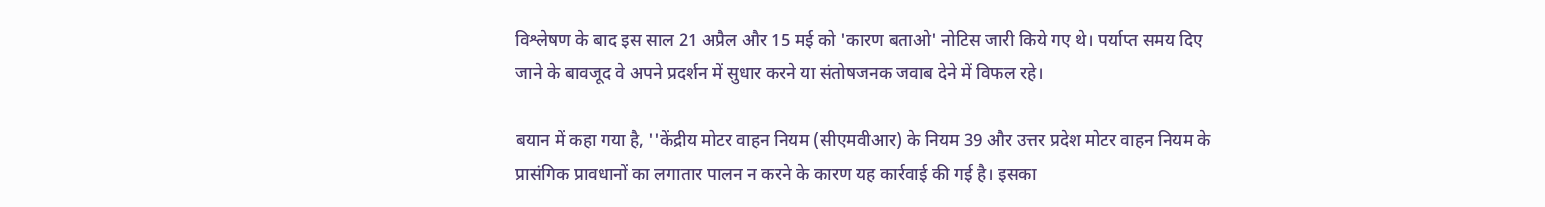विश्लेषण के बाद इस साल 21 अप्रैल और 15 मई को 'कारण बताओ' नोटिस जारी किये गए थे। पर्याप्त समय दिए जाने के बावजूद वे अपने प्रदर्शन में सुधार करने या संतोषजनक जवाब देने में विफल रहे।

बयान में कहा गया है, ''केंद्रीय मोटर वाहन नियम (सीएमवीआर) के नियम 39 और उत्तर प्रदेश मोटर वाहन नियम के प्रासंगिक प्रावधानों का लगातार पालन न करने के कारण यह कार्रवाई की गई है। इसका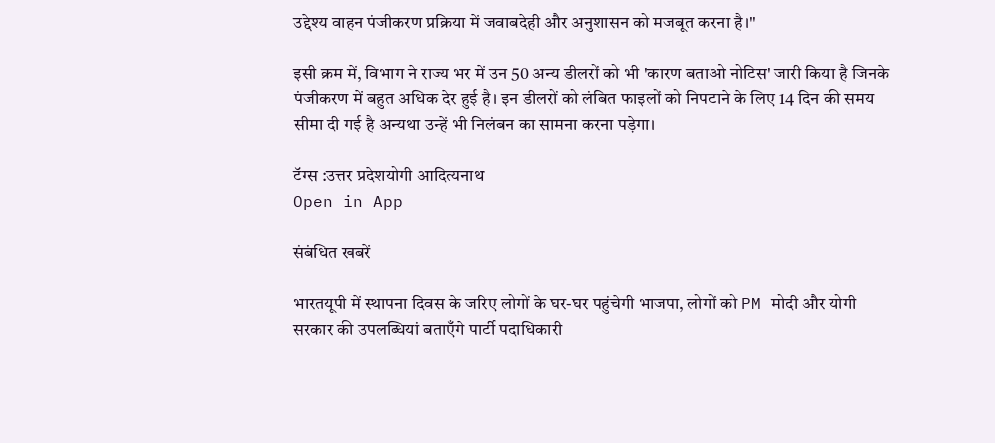उद्देश्य वाहन पंजीकरण प्रक्रिया में जवाबदेही और अनुशासन को मजबूत करना है।''

इसी क्रम में, विभाग ने राज्य भर में उन 50 अन्य डीलरों को भी 'कारण बताओ नोटिस' जारी किया है जिनके पंजीकरण में बहुत अधिक देर हुई है। इन डीलरों को लंबित फाइलों को निपटाने के लिए 14 दिन की समय सीमा दी गई है अन्यथा उन्हें भी निलंबन का सामना करना पड़ेगा।

टॅग्स :उत्तर प्रदेशयोगी आदित्यनाथ
Open in App

संबंधित खबरें

भारतयूपी में स्थापना दिवस के जरिए लोगों के घर-घर पहुंचेगी भाजपा, लोगों को PM मोदी और योगी सरकार की उपलब्धियां बताएँगे पार्टी पदाधिकारी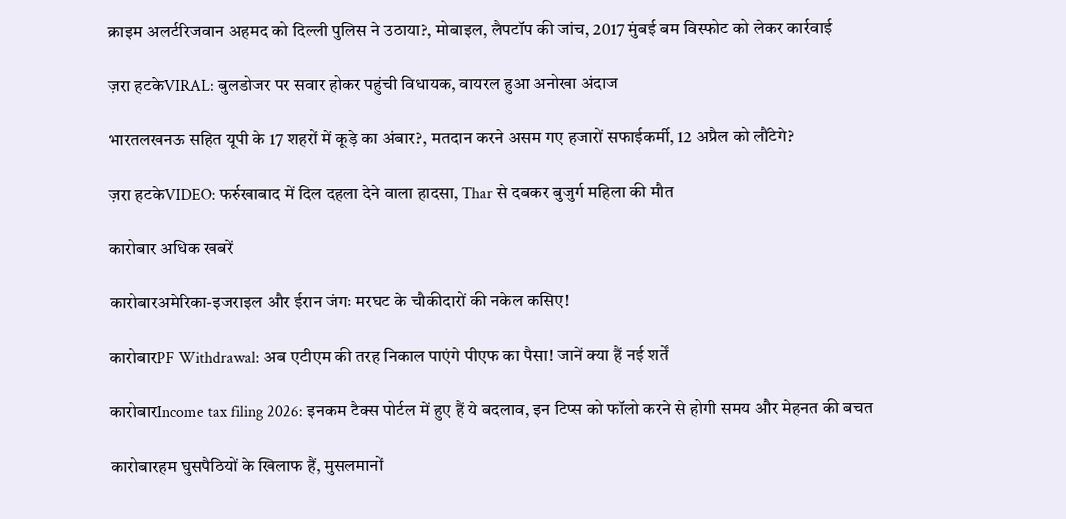क्राइम अलर्टरिजवान अहमद को दिल्ली पुलिस ने उठाया?, मोबाइल, लैपटॉप की जांच, 2017 मुंबई बम विस्फोट को लेकर कार्रवाई

ज़रा हटकेVIRAL: बुलडोजर पर सवार होकर पहुंची विधायक, वायरल हुआ अनोखा अंदाज

भारतलखनऊ सहित यूपी के 17 शहरों में कूड़े का अंबार?, मतदान करने असम गए हजारों सफाईकर्मी, 12 अप्रैल को लौंटेगे?

ज़रा हटकेVIDEO: फर्रुखाबाद में दिल दहला देने वाला हादसा, Thar से दबकर बुजुर्ग महिला की मौत

कारोबार अधिक खबरें

कारोबारअमेरिका-इजराइल और ईरान जंगः मरघट के चौकीदारों की नकेल कसिए!

कारोबारPF Withdrawal: अब एटीएम की तरह निकाल पाएंगे पीएफ का पैसा! जानें क्या हैं नई शर्तें

कारोबारIncome tax filing 2026: इनकम टैक्स पोर्टल में हुए हैं ये बदलाव, इन टिप्स को फॉलो करने से होगी समय और मेहनत की बचत

कारोबारहम घुसपैठियों के खिलाफ हैं, मुसलमानों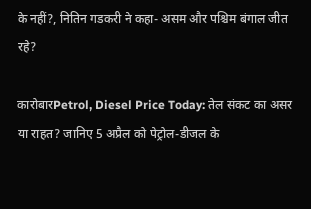के नहीं?, नितिन गडकरी ने कहा- असम और पश्चिम बंगाल जीत रहे?

कारोबारPetrol, Diesel Price Today: तेल संकट का असर या राहत? जानिए 5 अप्रैल को पेट्रोल-डीजल के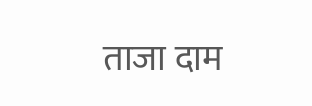ताजा दाम